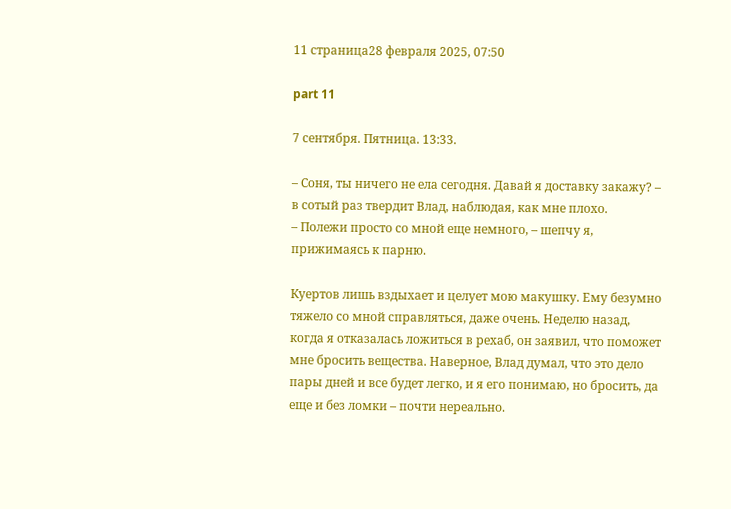11 страница28 февраля 2025, 07:50

part 11

7 сентября. Пятница. 13:33.

– Соня, ты ничего не ела сегодня. Давай я доставку закажу? – в сотый раз твердит Влад, наблюдая, как мне плохо.
– Полежи просто со мной еще немного, – шепчу я, прижимаясь к парню.

Куертов лишь вздыхает и целует мою макушку. Ему безумно тяжело со мной справляться, даже очень. Неделю назад, когда я отказалась ложиться в рехаб, он заявил, что поможет мне бросить вещества. Наверное, Влад думал, что это дело пары дней и все будет легко, и я его понимаю, но бросить, да еще и без ломки – почти нереально.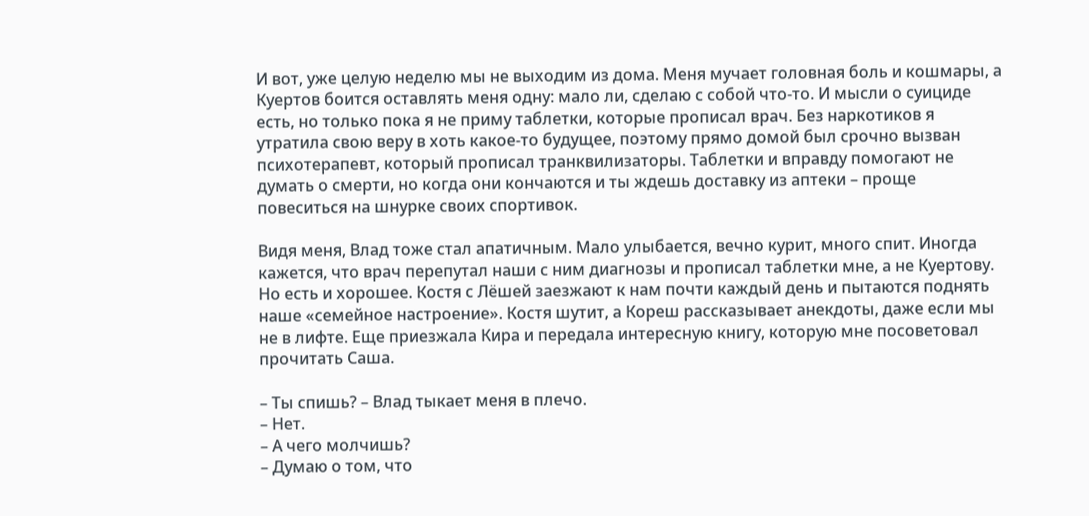И вот, уже целую неделю мы не выходим из дома. Меня мучает головная боль и кошмары, а Куертов боится оставлять меня одну: мало ли, сделаю с собой что-то. И мысли о суициде есть, но только пока я не приму таблетки, которые прописал врач. Без наркотиков я утратила свою веру в хоть какое-то будущее, поэтому прямо домой был срочно вызван психотерапевт, который прописал транквилизаторы. Таблетки и вправду помогают не думать о смерти, но когда они кончаются и ты ждешь доставку из аптеки – проще повеситься на шнурке своих спортивок.

Видя меня, Влад тоже стал апатичным. Мало улыбается, вечно курит, много спит. Иногда кажется, что врач перепутал наши с ним диагнозы и прописал таблетки мне, а не Куертову. Но есть и хорошее. Костя с Лёшей заезжают к нам почти каждый день и пытаются поднять наше «семейное настроение». Костя шутит, а Кореш рассказывает анекдоты, даже если мы не в лифте. Еще приезжала Кира и передала интересную книгу, которую мне посоветовал прочитать Саша.

– Ты спишь? – Влад тыкает меня в плечо.
– Нет.
– А чего молчишь?
– Думаю о том, что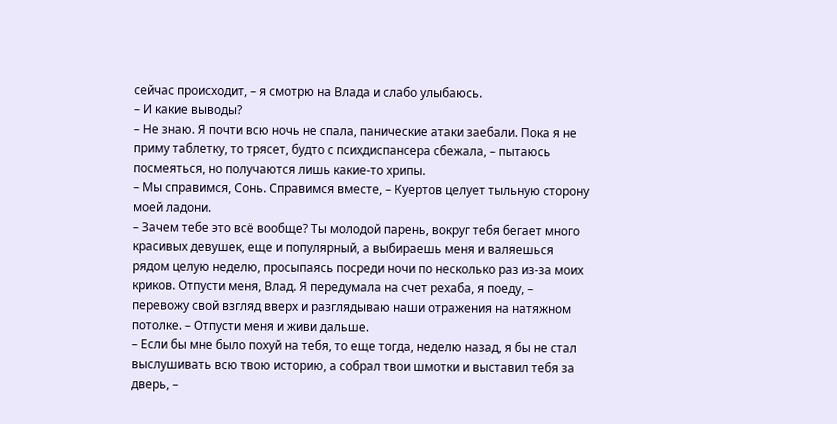сейчас происходит, – я смотрю на Влада и слабо улыбаюсь.
– И какие выводы?
– Не знаю. Я почти всю ночь не спала, панические атаки заебали. Пока я не приму таблетку, то трясет, будто с психдиспансера сбежала, – пытаюсь посмеяться, но получаются лишь какие-то хрипы.
– Мы справимся, Сонь. Справимся вместе, – Куертов целует тыльную сторону моей ладони.
– Зачем тебе это всё вообще? Ты молодой парень, вокруг тебя бегает много красивых девушек, еще и популярный, а выбираешь меня и валяешься рядом целую неделю, просыпаясь посреди ночи по несколько раз из-за моих криков. Отпусти меня, Влад. Я передумала на счет рехаба, я поеду, – перевожу свой взгляд вверх и разглядываю наши отражения на натяжном потолке. – Отпусти меня и живи дальше.
– Если бы мне было похуй на тебя, то еще тогда, неделю назад, я бы не стал выслушивать всю твою историю, а собрал твои шмотки и выставил тебя за дверь, –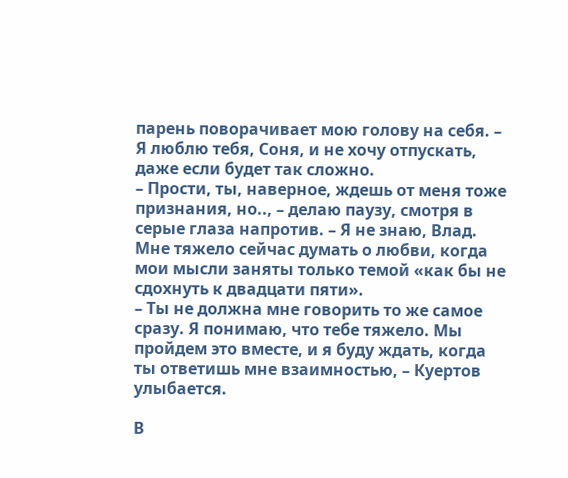парень поворачивает мою голову на себя. – Я люблю тебя, Соня, и не хочу отпускать, даже если будет так сложно.
– Прости, ты, наверное, ждешь от меня тоже признания, но.., – делаю паузу, смотря в серые глаза напротив. – Я не знаю, Влад. Мне тяжело сейчас думать о любви, когда мои мысли заняты только темой «как бы не сдохнуть к двадцати пяти».
– Ты не должна мне говорить то же самое сразу. Я понимаю, что тебе тяжело. Мы пройдем это вместе, и я буду ждать, когда ты ответишь мне взаимностью, – Куертов улыбается.

В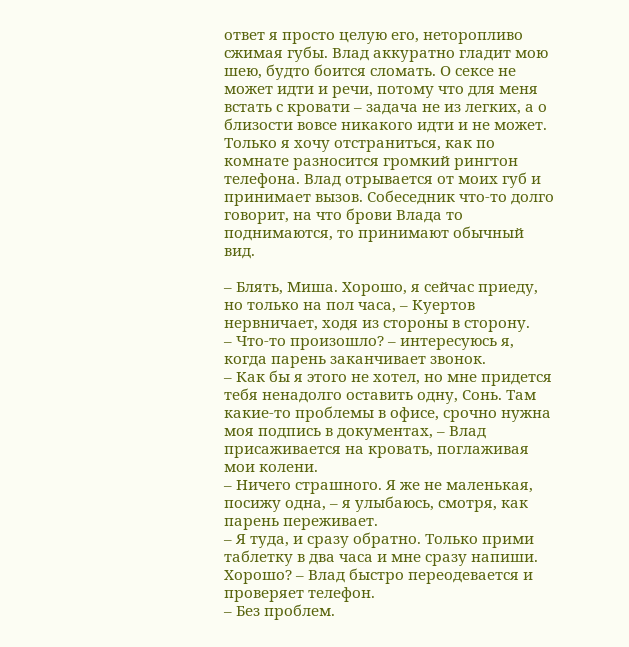ответ я просто целую его, неторопливо сжимая губы. Влад аккуратно гладит мою шею, будто боится сломать. О сексе не может идти и речи, потому что для меня встать с кровати – задача не из легких, а о близости вовсе никакого идти и не может. Только я хочу отстраниться, как по комнате разносится громкий рингтон телефона. Влад отрывается от моих губ и принимает вызов. Собеседник что-то долго говорит, на что брови Влада то поднимаются, то принимают обычный вид.

– Блять, Миша. Хорошо, я сейчас приеду, но только на пол часа, – Куертов нервничает, ходя из стороны в сторону.
– Что-то произошло? – интересуюсь я, когда парень заканчивает звонок.
– Как бы я этого не хотел, но мне придется тебя ненадолго оставить одну, Сонь. Там какие-то проблемы в офисе, срочно нужна моя подпись в документах, – Влад присаживается на кровать, поглаживая мои колени.
– Ничего страшного. Я же не маленькая, посижу одна, – я улыбаюсь, смотря, как парень переживает.
– Я туда, и сразу обратно. Только прими таблетку в два часа и мне сразу напиши. Хорошо? – Влад быстро переодевается и проверяет телефон.
– Без проблем.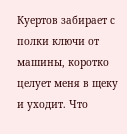Куертов забирает с полки ключи от машины, коротко целует меня в щеку и уходит. Что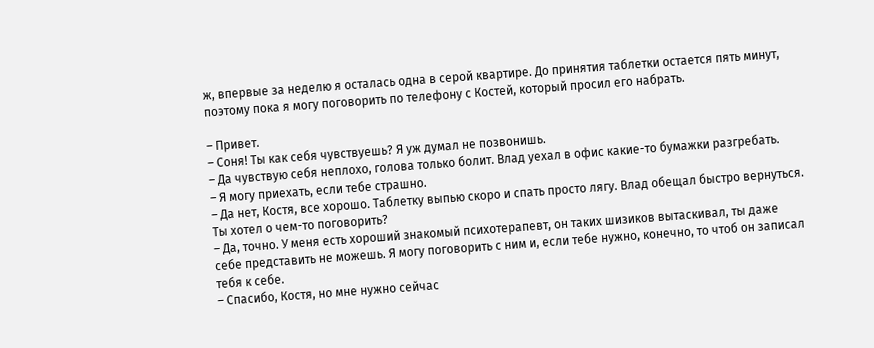ж, впервые за неделю я осталась одна в серой квартире. До принятия таблетки остается пять минут, поэтому пока я могу поговорить по телефону с Костей, который просил его набрать.

– Привет.
– Соня! Ты как себя чувствуешь? Я уж думал не позвонишь.
– Да чувствую себя неплохо, голова только болит. Влад уехал в офис какие-то бумажки разгребать.
– Я могу приехать, если тебе страшно.
– Да нет, Костя, все хорошо. Таблетку выпью скоро и спать просто лягу. Влад обещал быстро вернуться. Ты хотел о чем-то поговорить?
– Да, точно. У меня есть хороший знакомый психотерапевт, он таких шизиков вытаскивал, ты даже себе представить не можешь. Я могу поговорить с ним и, если тебе нужно, конечно, то чтоб он записал тебя к себе.
– Спасибо, Костя, но мне нужно сейчас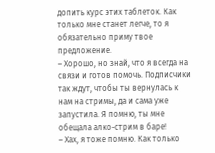допить курс этих таблеток. Как только мне станет легче, то я обязательно приму твое предложение.
– Хорошо, но знай, что я всегда на связи и готов помочь. Подписчики так ждут, чтобы ты вернулась к нам на стримы, да и сама уже запустила. Я помню, ты мне обещала алко-стрим в баре!
– Хах, я тоже помню. Как только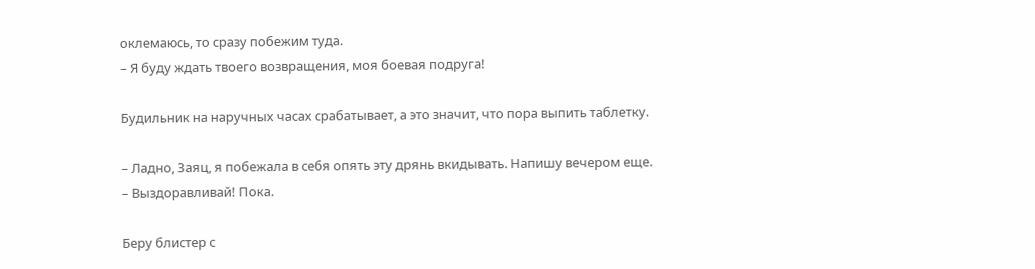оклемаюсь, то сразу побежим туда.
– Я буду ждать твоего возвращения, моя боевая подруга!

Будильник на наручных часах срабатывает, а это значит, что пора выпить таблетку.

– Ладно, Заяц, я побежала в себя опять эту дрянь вкидывать. Напишу вечером еще.
– Выздоравливай! Пока.

Беру блистер с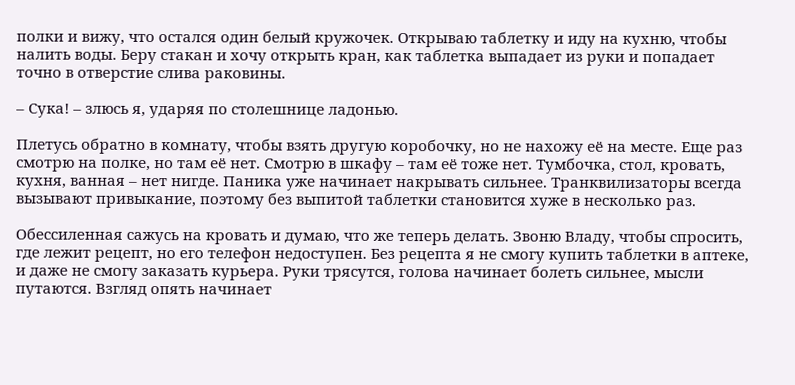полки и вижу, что остался один белый кружочек. Открываю таблетку и иду на кухню, чтобы налить воды. Беру стакан и хочу открыть кран, как таблетка выпадает из руки и попадает точно в отверстие слива раковины.

– Сука! – злюсь я, ударяя по столешнице ладонью.

Плетусь обратно в комнату, чтобы взять другую коробочку, но не нахожу её на месте. Еще раз смотрю на полке, но там её нет. Смотрю в шкафу – там её тоже нет. Тумбочка, стол, кровать, кухня, ванная – нет нигде. Паника уже начинает накрывать сильнее. Транквилизаторы всегда вызывают привыкание, поэтому без выпитой таблетки становится хуже в несколько раз.

Обессиленная сажусь на кровать и думаю, что же теперь делать. Звоню Владу, чтобы спросить, где лежит рецепт, но его телефон недоступен. Без рецепта я не смогу купить таблетки в аптеке, и даже не смогу заказать курьера. Руки трясутся, голова начинает болеть сильнее, мысли путаются. Взгляд опять начинает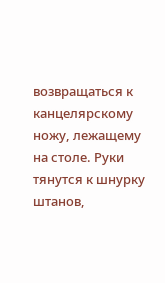возвращаться к канцелярскому ножу, лежащему на столе. Руки тянутся к шнурку штанов,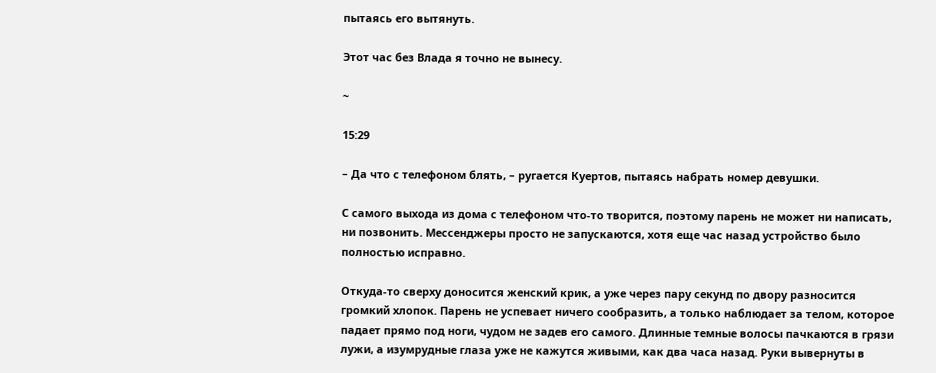пытаясь его вытянуть.

Этот час без Влада я точно не вынесу.

~

15:29

– Да что с телефоном блять, – ругается Куертов, пытаясь набрать номер девушки.

С самого выхода из дома с телефоном что-то творится, поэтому парень не может ни написать, ни позвонить. Мессенджеры просто не запускаются, хотя еще час назад устройство было полностью исправно.

Откуда-то сверху доносится женский крик, а уже через пару секунд по двору разносится громкий хлопок. Парень не успевает ничего сообразить, а только наблюдает за телом, которое падает прямо под ноги, чудом не задев его самого. Длинные темные волосы пачкаются в грязи лужи, а изумрудные глаза уже не кажутся живыми, как два часа назад. Руки вывернуты в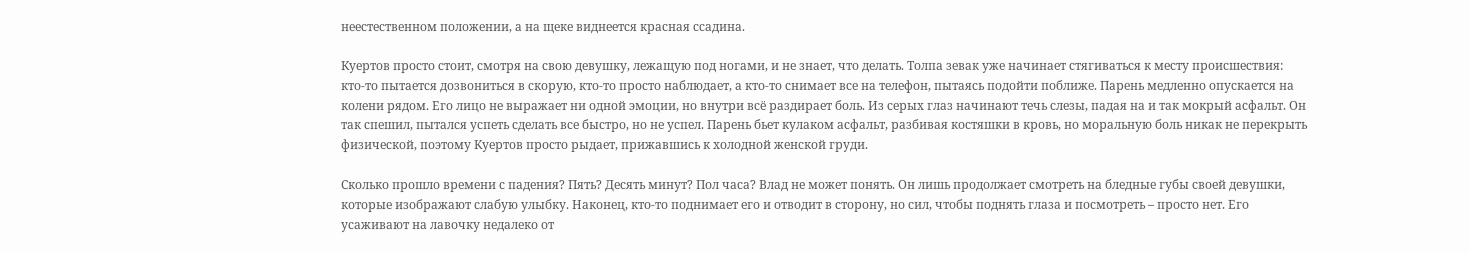неестественном положении, а на щеке виднеется красная ссадина.

Куертов просто стоит, смотря на свою девушку, лежащую под ногами, и не знает, что делать. Толпа зевак уже начинает стягиваться к месту происшествия: кто-то пытается дозвониться в скорую, кто-то просто наблюдает, а кто-то снимает все на телефон, пытаясь подойти поближе. Парень медленно опускается на колени рядом. Его лицо не выражает ни одной эмоции, но внутри всё раздирает боль. Из серых глаз начинают течь слезы, падая на и так мокрый асфальт. Он так спешил, пытался успеть сделать все быстро, но не успел. Парень бьет кулаком асфальт, разбивая костяшки в кровь, но моральную боль никак не перекрыть физической, поэтому Куертов просто рыдает, прижавшись к холодной женской груди.

Сколько прошло времени с падения? Пять? Десять минут? Пол часа? Влад не может понять. Он лишь продолжает смотреть на бледные губы своей девушки, которые изображают слабую улыбку. Наконец, кто-то поднимает его и отводит в сторону, но сил, чтобы поднять глаза и посмотреть – просто нет. Его усаживают на лавочку недалеко от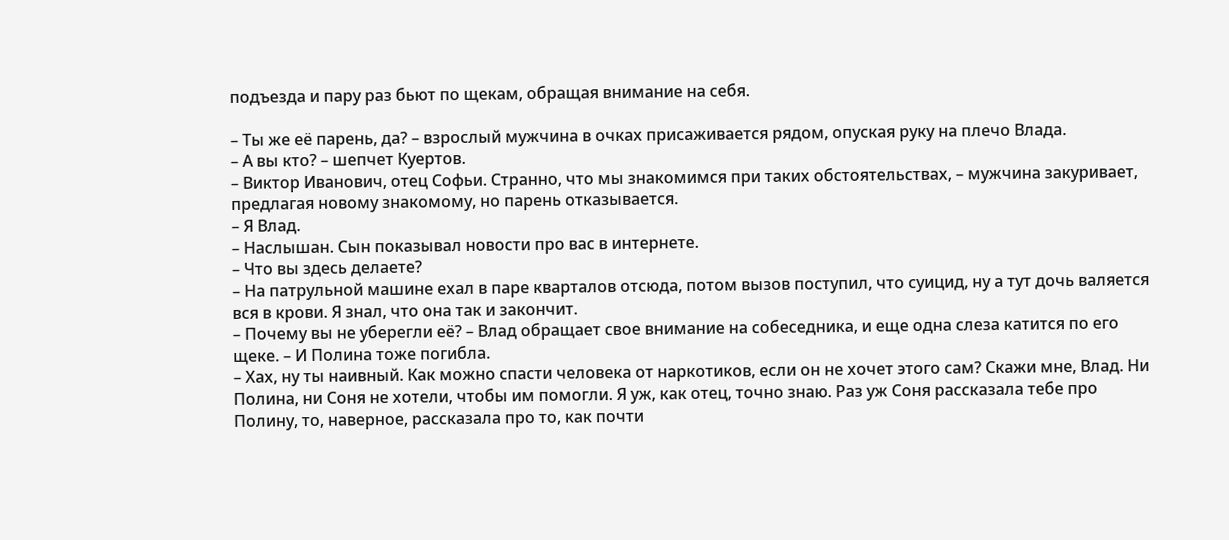подъезда и пару раз бьют по щекам, обращая внимание на себя.

– Ты же её парень, да? – взрослый мужчина в очках присаживается рядом, опуская руку на плечо Влада.
– А вы кто? – шепчет Куертов.
– Виктор Иванович, отец Софьи. Странно, что мы знакомимся при таких обстоятельствах, – мужчина закуривает, предлагая новому знакомому, но парень отказывается.
– Я Влад.
– Наслышан. Сын показывал новости про вас в интернете.
– Что вы здесь делаете?
– На патрульной машине ехал в паре кварталов отсюда, потом вызов поступил, что суицид, ну а тут дочь валяется вся в крови. Я знал, что она так и закончит.
– Почему вы не уберегли её? – Влад обращает свое внимание на собеседника, и еще одна слеза катится по его щеке. – И Полина тоже погибла.
– Хах, ну ты наивный. Как можно спасти человека от наркотиков, если он не хочет этого сам? Скажи мне, Влад. Ни Полина, ни Соня не хотели, чтобы им помогли. Я уж, как отец, точно знаю. Раз уж Соня рассказала тебе про Полину, то, наверное, рассказала про то, как почти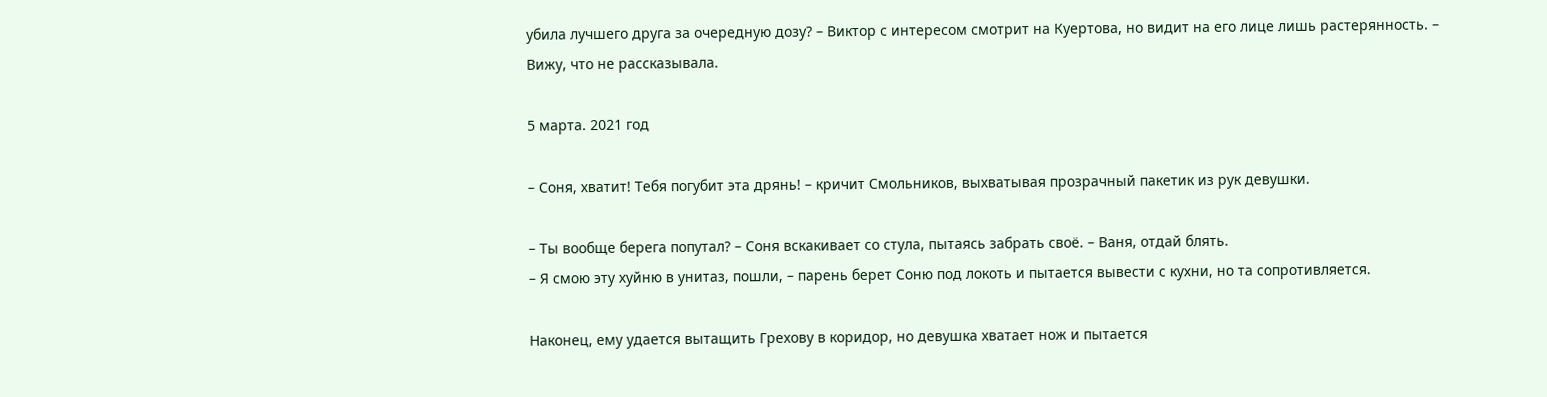убила лучшего друга за очередную дозу? – Виктор с интересом смотрит на Куертова, но видит на его лице лишь растерянность. – Вижу, что не рассказывала.

5 марта. 2021 год

– Соня, хватит! Тебя погубит эта дрянь! – кричит Смольников, выхватывая прозрачный пакетик из рук девушки.

– Ты вообще берега попутал? – Соня вскакивает со стула, пытаясь забрать своё. – Ваня, отдай блять.
– Я смою эту хуйню в унитаз, пошли, – парень берет Соню под локоть и пытается вывести с кухни, но та сопротивляется.

Наконец, ему удается вытащить Грехову в коридор, но девушка хватает нож и пытается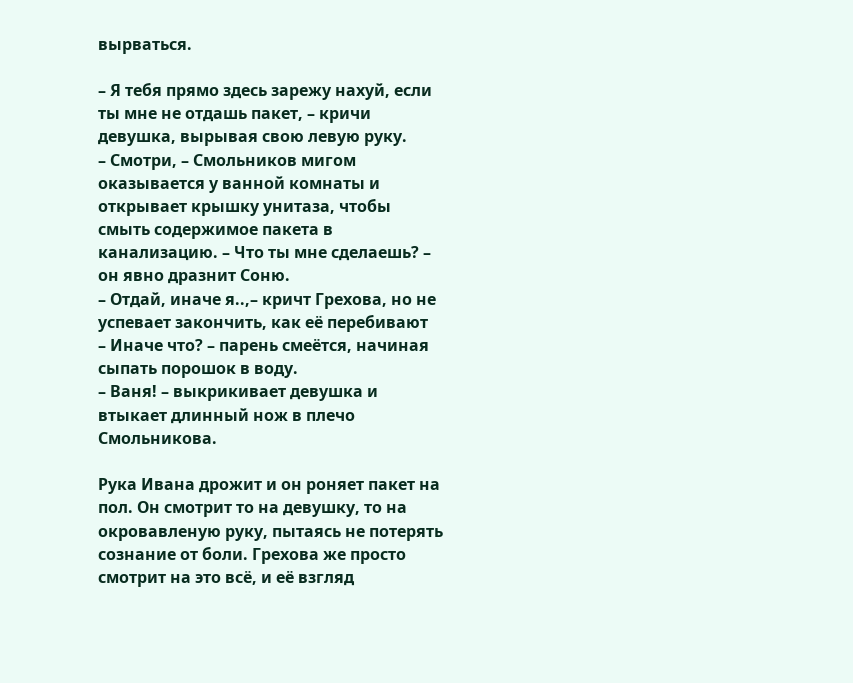вырваться.

– Я тебя прямо здесь зарежу нахуй, если ты мне не отдашь пакет, – кричи девушка, вырывая свою левую руку.
– Смотри, – Смольников мигом оказывается у ванной комнаты и открывает крышку унитаза, чтобы смыть содержимое пакета в канализацию. – Что ты мне сделаешь? – он явно дразнит Соню.
– Отдай, иначе я..,– кричт Грехова, но не успевает закончить, как её перебивают
– Иначе что? – парень смеётся, начиная сыпать порошок в воду.
– Ваня! – выкрикивает девушка и втыкает длинный нож в плечо Смольникова.

Рука Ивана дрожит и он роняет пакет на пол. Он смотрит то на девушку, то на окровавленую руку, пытаясь не потерять сознание от боли. Грехова же просто смотрит на это всё, и её взгляд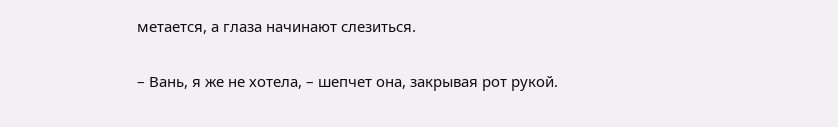метается, а глаза начинают слезиться.

– Вань, я же не хотела, – шепчет она, закрывая рот рукой.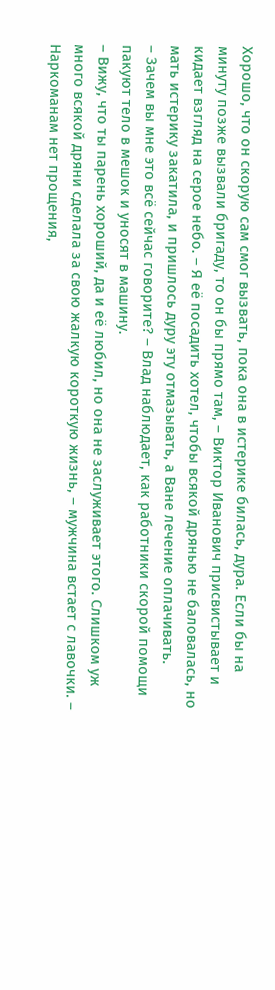Хорошо, что он скорую сам смог вызвать, пока она в истерике билась, дура. Если бы на минуту позже вызвали бригаду, то он бы прямо там, – Виктор Иванович присвистывает и кидает взгляд на серое небо. – Я её посадить хотел, чтобы всякой дрянью не баловалась, но мать истерику закатила, и пришлось дуру эту отмазывать, а Ване лечение оплачивать.
– Зачем вы мне это всё сейчас говорите? – Влад наблюдает, как работники скорой помощи пакуют тело в мешок и уносят в машину.
– Вижу, что ты парень хороший, да и её любил, но она не заслуживает этого. Слишком уж много всякой дряни сделала за свою жалкую короткую жизнь, – мужчина встает с лавочки. – Наркоманам нет прощения,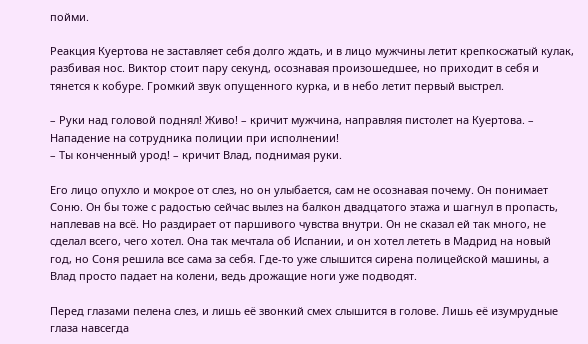пойми.

Реакция Куертова не заставляет себя долго ждать, и в лицо мужчины летит крепкосжатый кулак, разбивая нос. Виктор стоит пару секунд, осознавая произошедшее, но приходит в себя и тянется к кобуре. Громкий звук опущенного курка, и в небо летит первый выстрел.

– Руки над головой поднял! Живо! – кричит мужчина, направляя пистолет на Куертова. – Нападение на сотрудника полиции при исполнении!
– Ты конченный урод! – кричит Влад, поднимая руки.

Его лицо опухло и мокрое от слез, но он улыбается, сам не осознавая почему. Он понимает Соню. Он бы тоже с радостью сейчас вылез на балкон двадцатого этажа и шагнул в пропасть, наплевав на всё. Но раздирает от паршивого чувства внутри. Он не сказал ей так много, не сделал всего, чего хотел. Она так мечтала об Испании, и он хотел лететь в Мадрид на новый год, но Соня решила все сама за себя. Где-то уже слышится сирена полицейской машины, а Влад просто падает на колени, ведь дрожащие ноги уже подводят.

Перед глазами пелена слез, и лишь её звонкий смех слышится в голове. Лишь её изумрудные глаза навсегда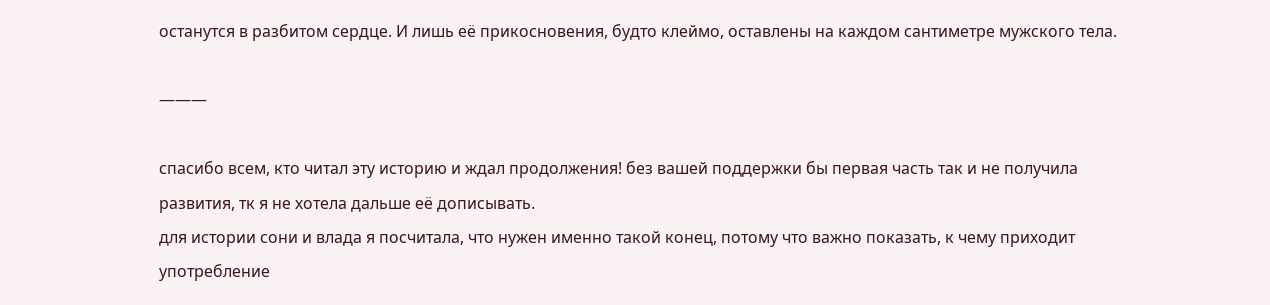останутся в разбитом сердце. И лишь её прикосновения, будто клеймо, оставлены на каждом сантиметре мужского тела.

———

спасибо всем, кто читал эту историю и ждал продолжения! без вашей поддержки бы первая часть так и не получила развития, тк я не хотела дальше её дописывать.
для истории сони и влада я посчитала, что нужен именно такой конец, потому что важно показать, к чему приходит употребление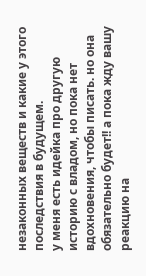незаконных веществ и какие у этого последствия в будущем.
у меня есть идейка про другую историю с владом, но пока нет вдохновения, чтобы писать. но она обязательно будет!! а пока жду вашу реакцию на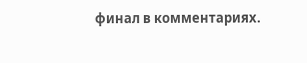финал в комментариях.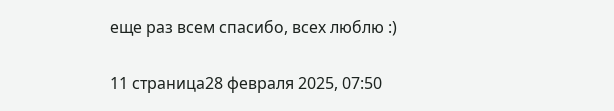еще раз всем спасибо, всех люблю :)

11 страница28 февраля 2025, 07:50